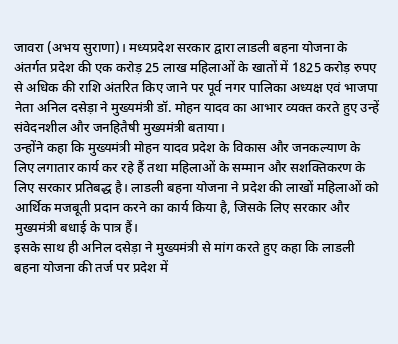जावरा (अभय सुराणा)। मध्यप्रदेश सरकार द्वारा लाडली बहना योजना के अंतर्गत प्रदेश की एक करोड़ 25 लाख महिलाओं के खातों में 1825 करोड़ रुपए से अधिक की राशि अंतरित किए जाने पर पूर्व नगर पालिका अध्यक्ष एवं भाजपा नेता अनिल दसेड़ा ने मुख्यमंत्री डॉ. मोहन यादव का आभार व्यक्त करते हुए उन्हें संवेदनशील और जनहितैषी मुख्यमंत्री बताया।
उन्होंने कहा कि मुख्यमंत्री मोहन यादव प्रदेश के विकास और जनकल्याण के लिए लगातार कार्य कर रहे हैं तथा महिलाओं के सम्मान और सशक्तिकरण के लिए सरकार प्रतिबद्ध है। लाडली बहना योजना ने प्रदेश की लाखों महिलाओं को आर्थिक मजबूती प्रदान करने का कार्य किया है, जिसके लिए सरकार और मुख्यमंत्री बधाई के पात्र हैं।
इसके साथ ही अनिल दसेड़ा ने मुख्यमंत्री से मांग करते हुए कहा कि लाडली बहना योजना की तर्ज पर प्रदेश में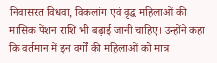निवासरत विधवा, विकलांग एवं वृद्ध महिलाओं की मासिक पेंशन राशि भी बढ़ाई जानी चाहिए। उन्होंने कहा कि वर्तमान में इन वर्गों की महिलाओं को मात्र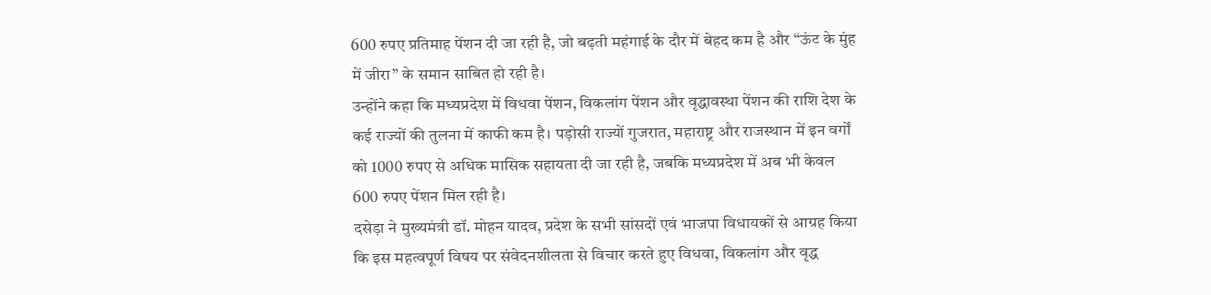600 रुपए प्रतिमाह पेंशन दी जा रही है, जो बढ़ती महंगाई के दौर में बेहद कम है और “ऊंट के मुंह में जीरा” के समान साबित हो रही है।
उन्होंने कहा कि मध्यप्रदेश में विधवा पेंशन, विकलांग पेंशन और वृद्धावस्था पेंशन की राशि देश के कई राज्यों की तुलना में काफी कम है। पड़ोसी राज्यों गुजरात, महाराष्ट्र और राजस्थान में इन वर्गों को 1000 रुपए से अधिक मासिक सहायता दी जा रही है, जबकि मध्यप्रदेश में अब भी केवल 600 रुपए पेंशन मिल रही है।
दसेड़ा ने मुख्यमंत्री डॉ. मोहन यादव, प्रदेश के सभी सांसदों एवं भाजपा विधायकों से आग्रह किया कि इस महत्वपूर्ण विषय पर संवेदनशीलता से विचार करते हुए विधवा, विकलांग और वृद्ध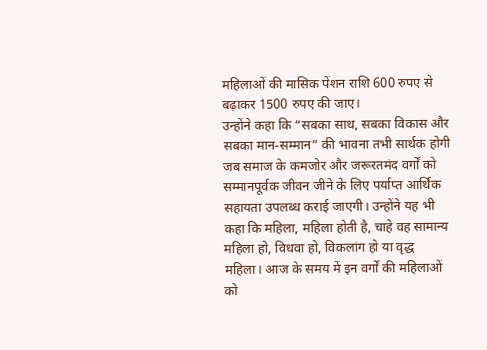महिलाओं की मासिक पेंशन राशि 600 रुपए से बढ़ाकर 1500 रुपए की जाए।
उन्होंने कहा कि “सबका साथ, सबका विकास और सबका मान-सम्मान” की भावना तभी सार्थक होगी जब समाज के कमजोर और जरूरतमंद वर्गों को सम्मानपूर्वक जीवन जीने के लिए पर्याप्त आर्थिक सहायता उपलब्ध कराई जाएगी। उन्होंने यह भी कहा कि महिला, महिला होती है, चाहे वह सामान्य महिला हो, विधवा हो, विकलांग हो या वृद्ध महिला। आज के समय में इन वर्गों की महिलाओं को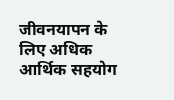जीवनयापन के लिए अधिक आर्थिक सहयोग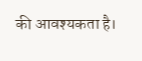की आवश्यकता है।